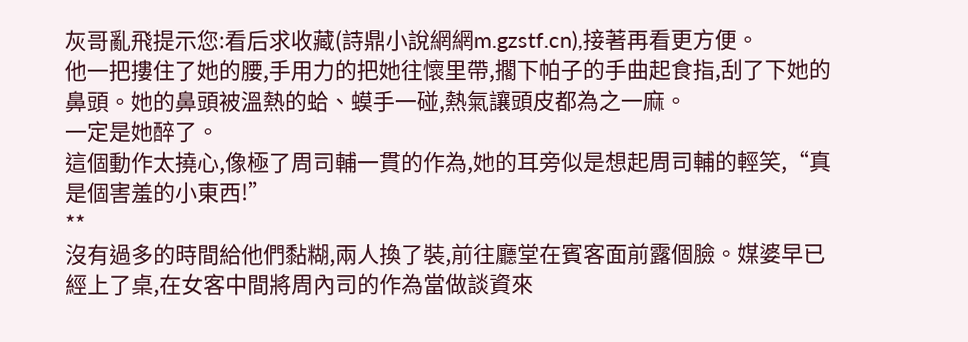灰哥亂飛提示您:看后求收藏(詩鼎小說網網m.gzstf.cn),接著再看更方便。
他一把摟住了她的腰,手用力的把她往懷里帶,擱下帕子的手曲起食指,刮了下她的鼻頭。她的鼻頭被溫熱的蛤、蟆手一碰,熱氣讓頭皮都為之一麻。
一定是她醉了。
這個動作太撓心,像極了周司輔一貫的作為,她的耳旁似是想起周司輔的輕笑,“真是個害羞的小東西!”
**
沒有過多的時間給他們黏糊,兩人換了裝,前往廳堂在賓客面前露個臉。媒婆早已經上了桌,在女客中間將周內司的作為當做談資來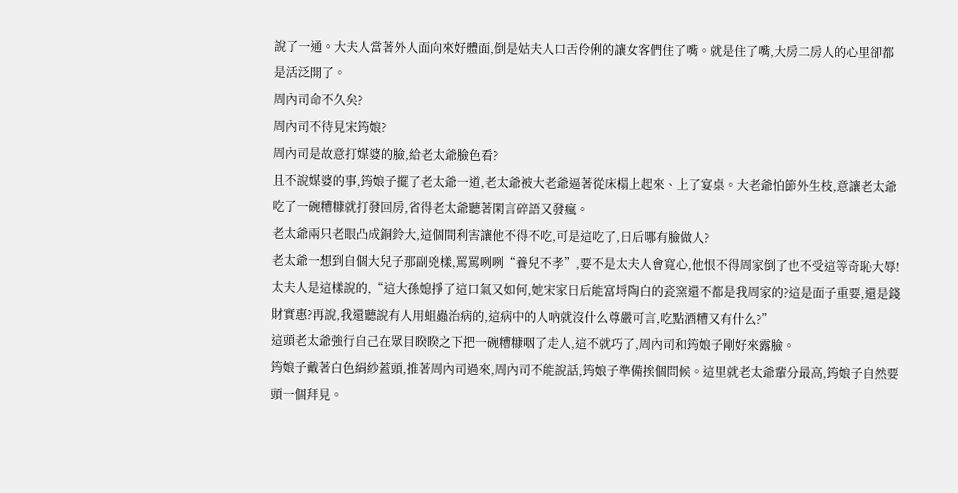說了一通。大夫人當著外人面向來好體面,倒是姑夫人口舌伶俐的讓女客們住了嘴。就是住了嘴,大房二房人的心里卻都是活泛開了。
周內司命不久矣?
周內司不待見宋筠娘?
周內司是故意打媒婆的臉,給老太爺臉色看?
且不說媒婆的事,筠娘子擺了老太爺一道,老太爺被大老爺逼著從床榻上起來、上了宴桌。大老爺怕節外生枝,意讓老太爺吃了一碗糟糠就打發回房,省得老太爺聽著閑言碎語又發瘋。
老太爺兩只老眼凸成銅鈴大,這個間利害讓他不得不吃,可是這吃了,日后哪有臉做人?
老太爺一想到自個大兒子那副兇樣,罵罵咧咧“養兒不孝”,要不是太夫人會寬心,他恨不得周家倒了也不受這等奇恥大辱!
太夫人是這樣說的,“這大孫媳掙了這口氣又如何,她宋家日后能富埒陶白的瓷窯還不都是我周家的?這是面子重要,還是錢財實惠?再說,我還聽說有人用蛆蟲治病的,這病中的人吶就沒什么尊嚴可言,吃點酒糟又有什么?”
這頭老太爺強行自己在眾目睽睽之下把一碗糟糠咽了走人,這不就巧了,周內司和筠娘子剛好來露臉。
筠娘子戴著白色絹紗蓋頭,推著周內司過來,周內司不能說話,筠娘子準備挨個問候。這里就老太爺輩分最高,筠娘子自然要頭一個拜見。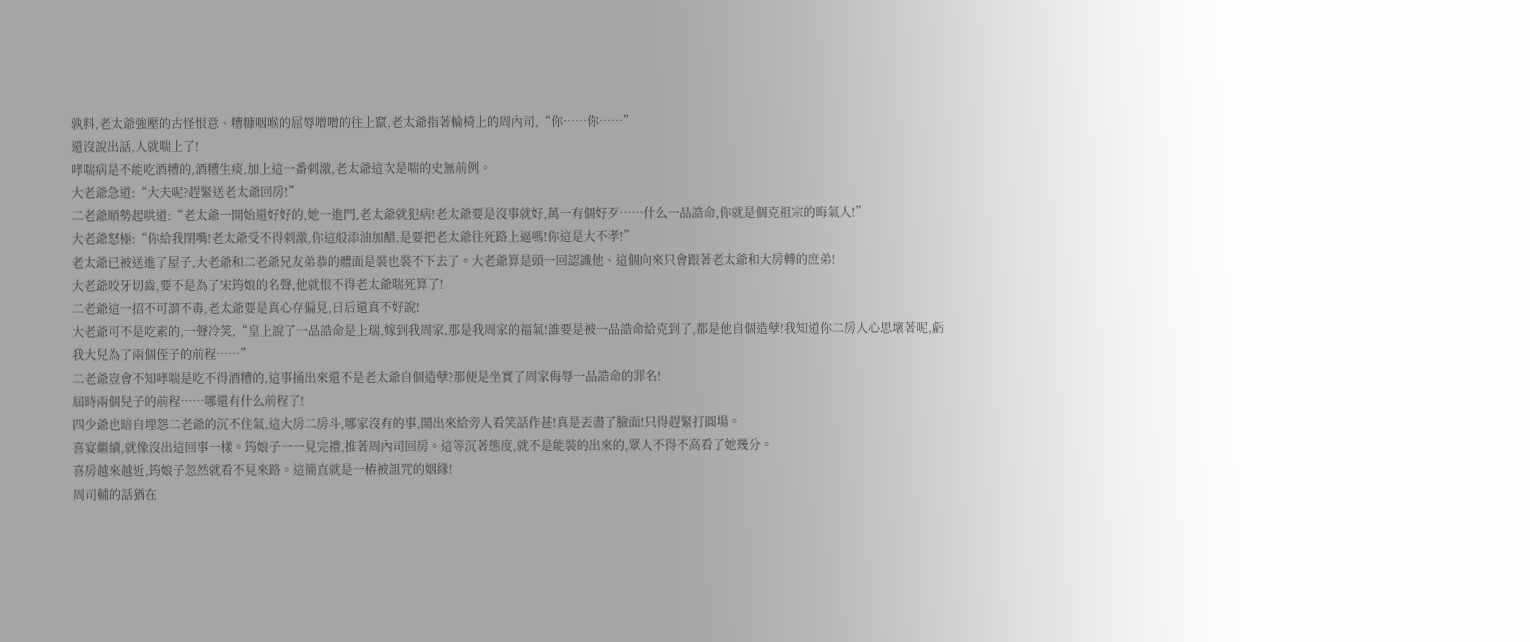孰料,老太爺強壓的古怪恨意、糟糠咽喉的屈辱噌噌的往上竄,老太爺指著輪椅上的周內司,“你……你……”
還沒說出話,人就喘上了!
哮喘病是不能吃酒糟的,酒糟生痰,加上這一番刺激,老太爺這次是喘的史無前例。
大老爺急道:“大夫呢?趕緊送老太爺回房!”
二老爺順勢起哄道:“老太爺一開始還好好的,她一進門,老太爺就犯病!老太爺要是沒事就好,萬一有個好歹……什么一品誥命,你就是個克祖宗的晦氣人!”
大老爺怒極:“你給我閉嘴!老太爺受不得刺激,你這般添油加醋,是要把老太爺往死路上逼嗎!你這是大不孝!”
老太爺已被送進了屋子,大老爺和二老爺兄友弟恭的體面是裝也裝不下去了。大老爺算是頭一回認識他、這個向來只會跟著老太爺和大房轉的庶弟!
大老爺咬牙切齒,要不是為了宋筠娘的名聲,他就恨不得老太爺喘死算了!
二老爺這一招不可謂不毒,老太爺要是真心存偏見,日后還真不好說!
大老爺可不是吃素的,一聲冷笑,“皇上說了一品誥命是上瑞,嫁到我周家,那是我周家的福氣!誰要是被一品誥命給克到了,都是他自個造孽!我知道你二房人心思壞著呢,虧我大兒為了兩個侄子的前程……”
二老爺豈會不知哮喘是吃不得酒糟的,這事捅出來還不是老太爺自個造孽?那便是坐實了周家侮辱一品誥命的罪名!
屆時兩個兒子的前程……哪還有什么前程了!
四少爺也暗自埋怨二老爺的沉不住氣,這大房二房斗,哪家沒有的事,鬧出來給旁人看笑話作甚!真是丟盡了臉面!只得趕緊打圓場。
喜宴繼續,就像沒出這回事一樣。筠娘子一一見完禮,推著周內司回房。這等沉著態度,就不是能裝的出來的,眾人不得不高看了她幾分。
喜房越來越近,筠娘子忽然就看不見來路。這簡直就是一樁被詛咒的姻緣!
周司輔的話猶在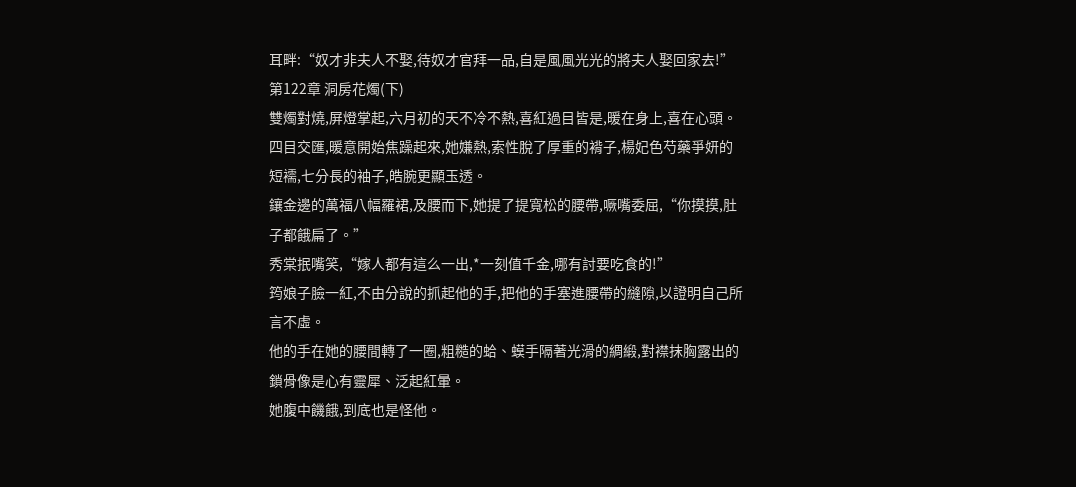耳畔:“奴才非夫人不娶,待奴才官拜一品,自是風風光光的將夫人娶回家去!”
第122章 洞房花燭(下)
雙燭對燒,屏燈掌起,六月初的天不冷不熱,喜紅過目皆是,暖在身上,喜在心頭。
四目交匯,暖意開始焦躁起來,她嫌熱,索性脫了厚重的褙子,楊妃色芍藥爭妍的短襦,七分長的袖子,皓腕更顯玉透。
鑲金邊的萬福八幅羅裙,及腰而下,她提了提寬松的腰帶,噘嘴委屈,“你摸摸,肚子都餓扁了。”
秀棠抿嘴笑,“嫁人都有這么一出,*一刻值千金,哪有討要吃食的!”
筠娘子臉一紅,不由分說的抓起他的手,把他的手塞進腰帶的縫隙,以證明自己所言不虛。
他的手在她的腰間轉了一圈,粗糙的蛤、蟆手隔著光滑的綢緞,對襟抹胸露出的鎖骨像是心有靈犀、泛起紅暈。
她腹中饑餓,到底也是怪他。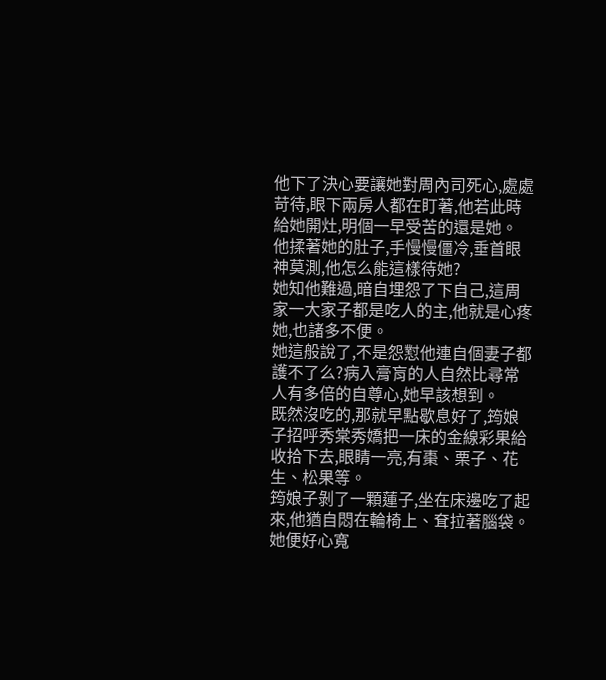他下了決心要讓她對周內司死心,處處苛待,眼下兩房人都在盯著,他若此時給她開灶,明個一早受苦的還是她。
他揉著她的肚子,手慢慢僵冷,垂首眼神莫測,他怎么能這樣待她?
她知他難過,暗自埋怨了下自己,這周家一大家子都是吃人的主,他就是心疼她,也諸多不便。
她這般說了,不是怨懟他連自個妻子都護不了么?病入膏肓的人自然比尋常人有多倍的自尊心,她早該想到。
既然沒吃的,那就早點歇息好了,筠娘子招呼秀棠秀嬌把一床的金線彩果給收拾下去,眼睛一亮,有棗、栗子、花生、松果等。
筠娘子剝了一顆蓮子,坐在床邊吃了起來,他猶自悶在輪椅上、耷拉著腦袋。
她便好心寬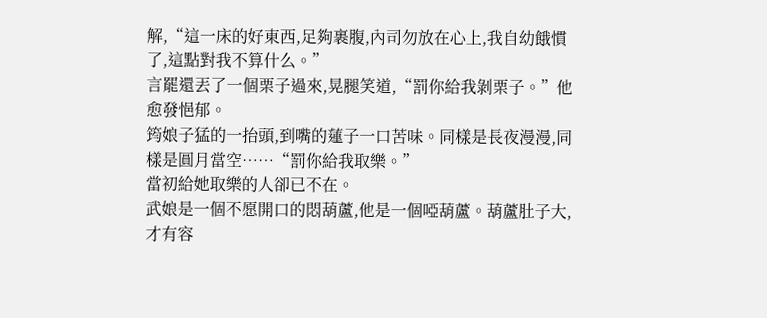解,“這一床的好東西,足夠裹腹,內司勿放在心上,我自幼餓慣了,這點對我不算什么。”
言罷還丟了一個栗子過來,晃腿笑道,“罰你給我剝栗子。”他愈發悒郁。
筠娘子猛的一抬頭,到嘴的蓮子一口苦味。同樣是長夜漫漫,同樣是圓月當空……“罰你給我取樂。”
當初給她取樂的人卻已不在。
武娘是一個不愿開口的悶葫蘆,他是一個啞葫蘆。葫蘆肚子大,才有容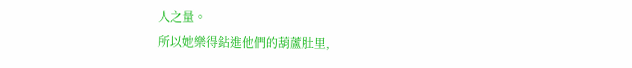人之量。
所以她樂得鉆進他們的葫蘆肚里,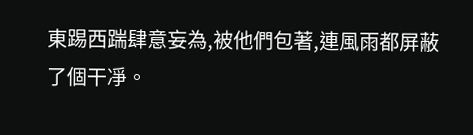東踢西踹肆意妄為,被他們包著,連風雨都屏蔽了個干凈。